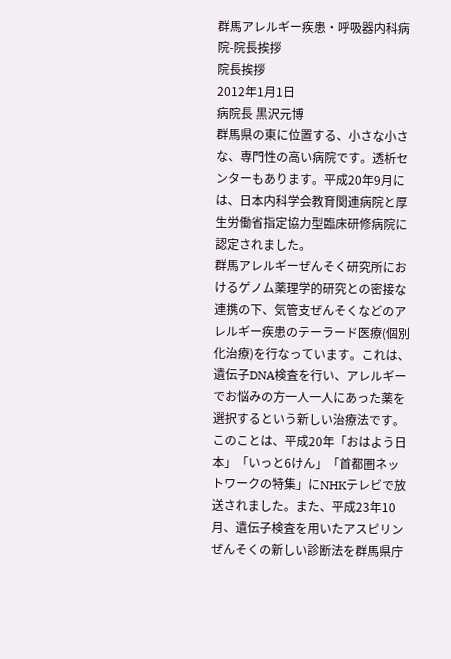群馬アレルギー疾患・呼吸器内科病院-院長挨拶
院長挨拶
2012年1月1日
病院長 黒沢元博
群馬県の東に位置する、小さな小さな、専門性の高い病院です。透析センターもあります。平成20年9月には、日本内科学会教育関連病院と厚生労働省指定協力型臨床研修病院に認定されました。
群馬アレルギーぜんそく研究所におけるゲノム薬理学的研究との密接な連携の下、気管支ぜんそくなどのアレルギー疾患のテーラード医療(個別化治療)を行なっています。これは、遺伝子DNA検査を行い、アレルギーでお悩みの方一人一人にあった薬を選択するという新しい治療法です。このことは、平成20年「おはよう日本」「いっと6けん」「首都圏ネットワークの特集」にNHKテレビで放送されました。また、平成23年10月、遺伝子検査を用いたアスピリンぜんそくの新しい診断法を群馬県庁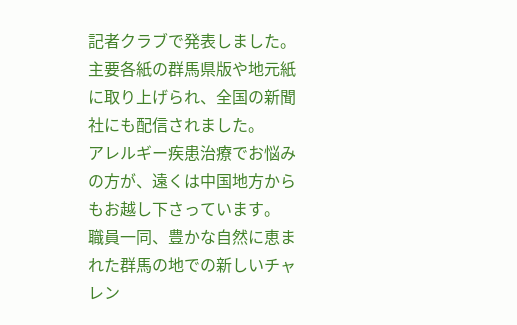記者クラブで発表しました。主要各紙の群馬県版や地元紙に取り上げられ、全国の新聞社にも配信されました。
アレルギー疾患治療でお悩みの方が、遠くは中国地方からもお越し下さっています。
職員一同、豊かな自然に恵まれた群馬の地での新しいチャレン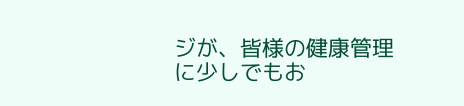ジが、皆様の健康管理に少しでもお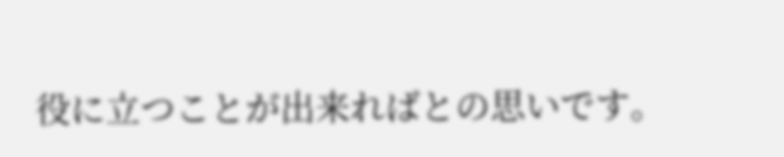役に立つことが出来ればとの思いです。